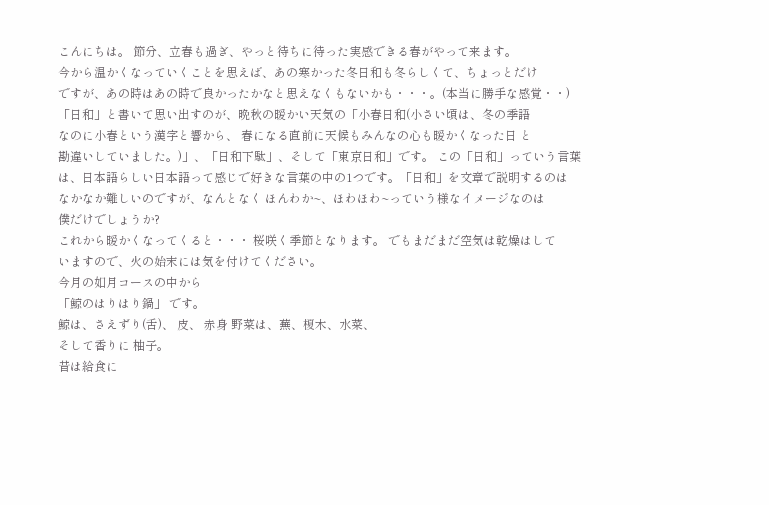こんにちは。 節分、立春も過ぎ、やっと待ちに待った実感できる春がやって来ます。
今から温かくなっていくことを思えば、あの寒かった冬日和も冬らしくて、ちょっとだけ
ですが、あの時はあの時で良かったかなと思えなくもないかも・・・。(本当に勝手な感覚・・)
「日和」と書いて思い出すのが、晩秋の暖かい天気の「小春日和(小さい頃は、冬の季語
なのに小春という漢字と響から、 春になる直前に天候もみんなの心も暖かくなった日 と
勘違いしていました。)」、「日和下駄」、そして「東京日和」です。 この「日和」っていう言葉
は、日本語らしい日本語って感じで好きな言葉の中の1つです。「日和」を文章で説明するのは
なかなか難しいのですが、なんとなく ほんわか~、ほわほわ~っていう様なイメージなのは
僕だけでしょうか?
これから暖かくなってくると・・・ 桜咲く季節となります。 でもまだまだ空気は乾燥はして
いますので、火の始末には気を付けてください。
今月の如月コースの中から
「鯨のはりはり鍋」 です。
鯨は、さえずり(舌)、 皮、 赤身 野菜は、蕪、榎木、水菜、
そして香りに 柚子。
昔は給食に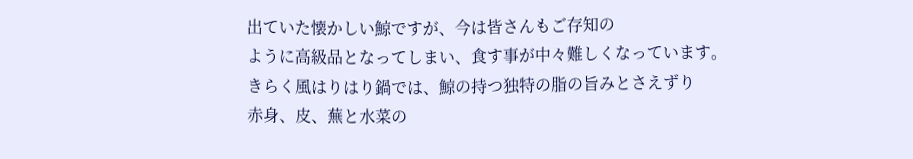出ていた懐かしい鯨ですが、今は皆さんもご存知の
ように高級品となってしまい、食す事が中々難しくなっています。
きらく風はりはり鍋では、鯨の持つ独特の脂の旨みとさえずり
赤身、皮、蕪と水菜の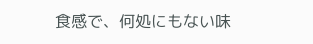食感で、何処にもない味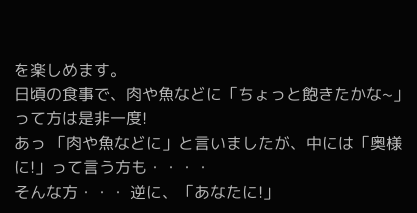を楽しめます。
日頃の食事で、肉や魚などに「ちょっと飽きたかな~」って方は是非一度!
あっ 「肉や魚などに」と言いましたが、中には「奥様に!」って言う方も・・・・
そんな方・・・ 逆に、「あなたに!」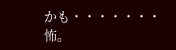かも・・・・・・・怖。